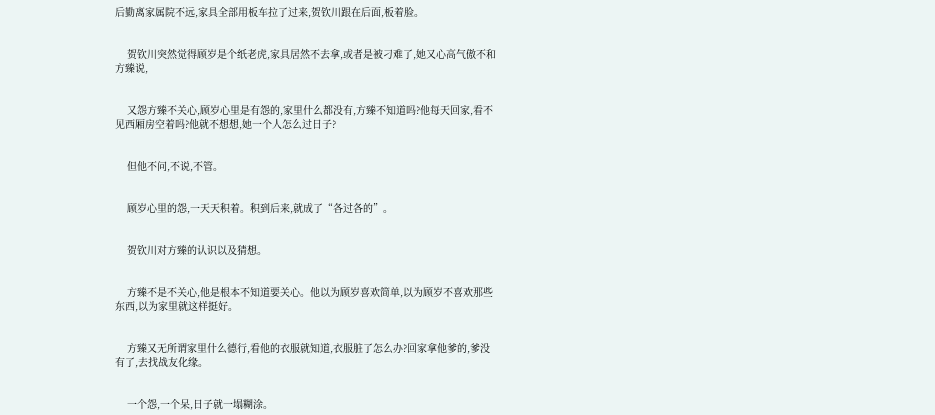后勤离家属院不远,家具全部用板车拉了过来,贺钦川跟在后面,板着脸。


    贺钦川突然觉得顾岁是个纸老虎,家具居然不去拿,或者是被刁难了,她又心高气傲不和方臻说,


    又怨方臻不关心,顾岁心里是有怨的,家里什么都没有,方臻不知道吗?他每天回家,看不见西厢房空着吗?他就不想想,她一个人怎么过日子?


    但他不问,不说,不管。


    顾岁心里的怨,一天天积着。积到后来,就成了“各过各的”。


    贺钦川对方臻的认识以及猜想。


    方臻不是不关心,他是根本不知道要关心。他以为顾岁喜欢简单,以为顾岁不喜欢那些东西,以为家里就这样挺好。


    方臻又无所谓家里什么德行,看他的衣服就知道,衣服脏了怎么办?回家拿他爹的,爹没有了,去找战友化缘。


    一个怨,一个呆,日子就一塌糊涂。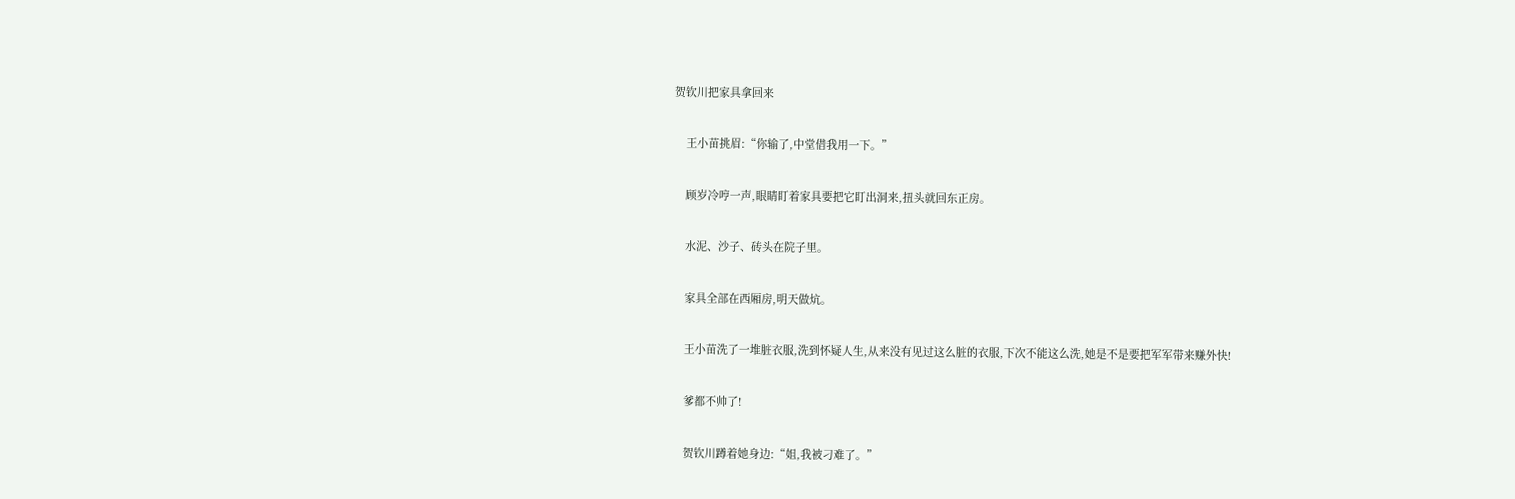贺钦川把家具拿回来


    王小苗挑眉:“你输了,中堂借我用一下。”


    顾岁冷哼一声,眼睛盯着家具要把它盯出洞来,扭头就回东正房。


    水泥、沙子、砖头在院子里。


    家具全部在西厢房,明天做炕。


    王小苗洗了一堆脏衣服,洗到怀疑人生,从来没有见过这么脏的衣服,下次不能这么洗,她是不是要把军军带来赚外快!


    爹都不帅了!


    贺钦川蹲着她身边:“姐,我被刁难了。”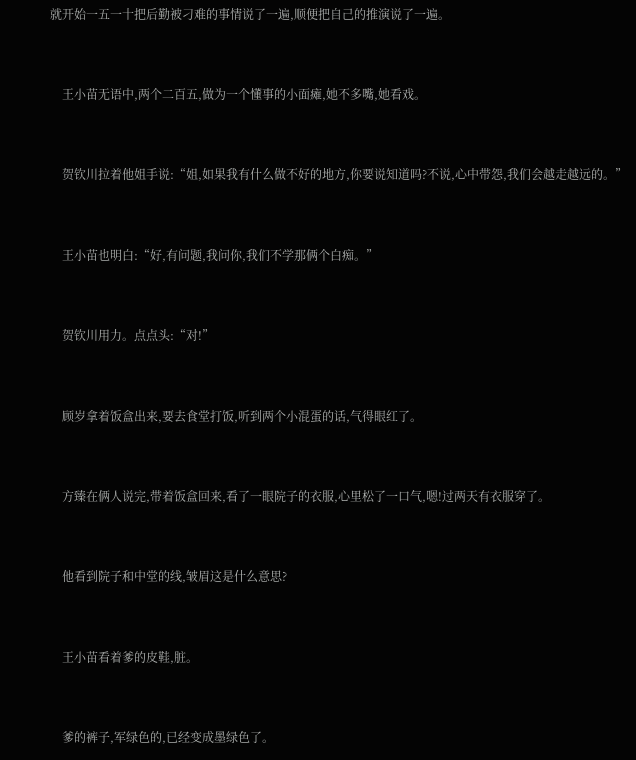就开始一五一十把后勤被刁难的事情说了一遍,顺便把自己的推演说了一遍。


    王小苗无语中,两个二百五,做为一个懂事的小面瘫,她不多嘴,她看戏。


    贺钦川拉着他姐手说:“姐,如果我有什么做不好的地方,你要说知道吗?不说,心中带怨,我们会越走越远的。”


    王小苗也明白:“好,有问题,我问你,我们不学那俩个白痴。”


    贺钦川用力。点点头:“对!”


    顾岁拿着饭盒出来,要去食堂打饭,听到两个小混蛋的话,气得眼红了。


    方臻在俩人说完,带着饭盒回来,看了一眼院子的衣服,心里松了一口气,嗯!过两天有衣服穿了。


    他看到院子和中堂的线,皱眉这是什么意思?


    王小苗看着爹的皮鞋,脏。


    爹的裤子,军绿色的,已经变成墨绿色了。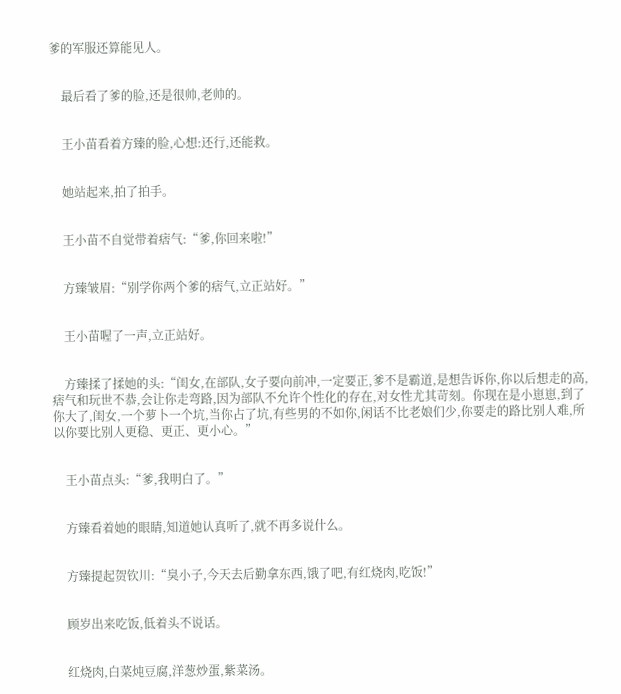爹的军服还算能见人。


    最后看了爹的脸,还是很帅,老帅的。


    王小苗看着方臻的脸,心想:还行,还能救。


    她站起来,拍了拍手。


    王小苗不自觉带着痞气:“爹,你回来啦!”


    方臻皱眉:“别学你两个爹的痞气,立正站好。”


    王小苗喔了一声,立正站好。


    方臻揉了揉她的头:“闺女,在部队,女子要向前冲,一定要正,爹不是霸道,是想告诉你,你以后想走的高,痞气和玩世不恭,会让你走弯路,因为部队不允许个性化的存在,对女性尤其苛刻。你现在是小崽崽,到了你大了,闺女,一个萝卜一个坑,当你占了坑,有些男的不如你,闲话不比老娘们少,你要走的路比别人难,所以你要比别人更稳、更正、更小心。”


    王小苗点头:“爹,我明白了。”


    方臻看着她的眼睛,知道她认真听了,就不再多说什么。


    方臻提起贺钦川:“臭小子,今天去后勤拿东西,饿了吧,有红烧肉,吃饭!”


    顾岁出来吃饭,低着头不说话。


    红烧肉,白菜炖豆腐,洋葱炒蛋,紫菜汤。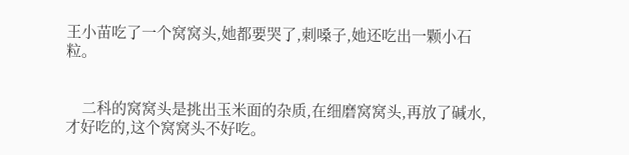王小苗吃了一个窝窝头,她都要哭了,刺嗓子,她还吃出一颗小石粒。


    二科的窝窝头是挑出玉米面的杂质,在细磨窝窝头,再放了碱水,才好吃的,这个窝窝头不好吃。